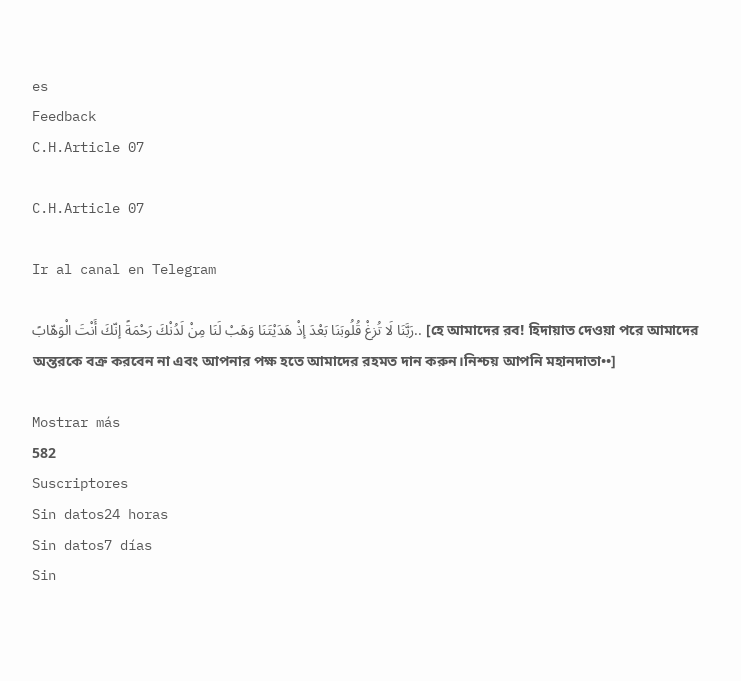es
Feedback
C.H.Article 07

C.H.Article 07

Ir al canal en Telegram

رَبَّنَا لَا تُزغْ قُلُوبَنَا بَعْدَ إذْ هَدَيْتَنَا وَهَبْ لَنَا مِنْ لَدُنْكَ رَحْمَةً إنّكَ أَنْتَ الْوَهّابً.. [হে আমাদের রব! হিদায়াত দেওয়া পরে আমাদের অন্তরকে বক্র করবেন না এবং আপনার পক্ষ হতে আমাদের রহমত দান করুন।নিশ্চয় আপনি মহানদাতা••]

Mostrar más
582
Suscriptores
Sin datos24 horas
Sin datos7 días
Sin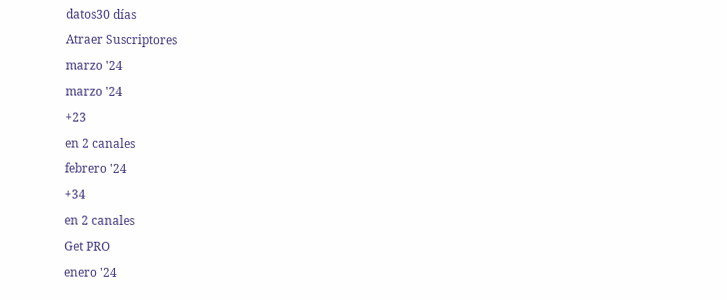datos30 días
Atraer Suscriptores
marzo '24
marzo '24
+23
en 2 canales
febrero '24
+34
en 2 canales
Get PRO
enero '24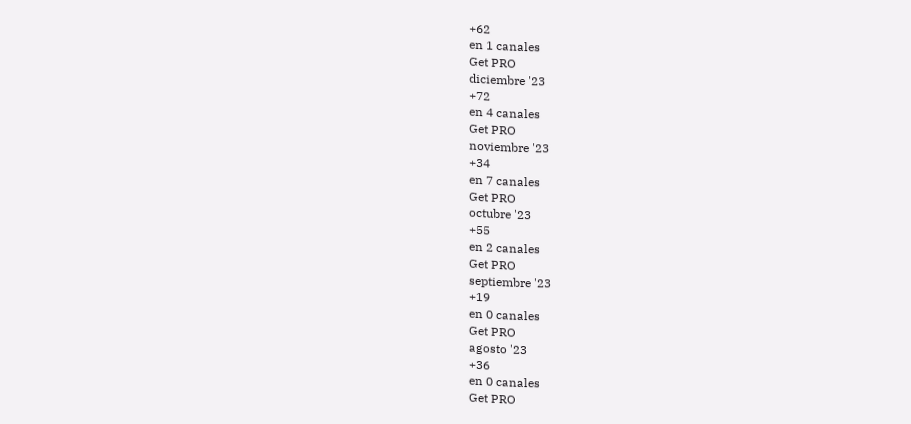+62
en 1 canales
Get PRO
diciembre '23
+72
en 4 canales
Get PRO
noviembre '23
+34
en 7 canales
Get PRO
octubre '23
+55
en 2 canales
Get PRO
septiembre '23
+19
en 0 canales
Get PRO
agosto '23
+36
en 0 canales
Get PRO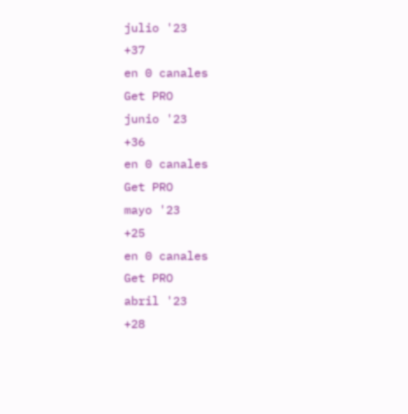julio '23
+37
en 0 canales
Get PRO
junio '23
+36
en 0 canales
Get PRO
mayo '23
+25
en 0 canales
Get PRO
abril '23
+28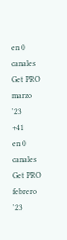en 0 canales
Get PRO
marzo '23
+41
en 0 canales
Get PRO
febrero '23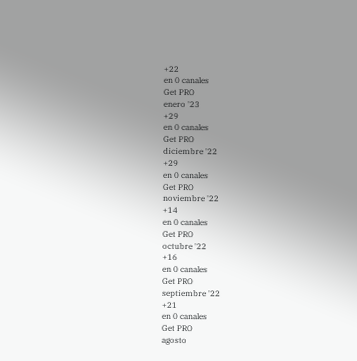+22
en 0 canales
Get PRO
enero '23
+29
en 0 canales
Get PRO
diciembre '22
+29
en 0 canales
Get PRO
noviembre '22
+14
en 0 canales
Get PRO
octubre '22
+16
en 0 canales
Get PRO
septiembre '22
+21
en 0 canales
Get PRO
agosto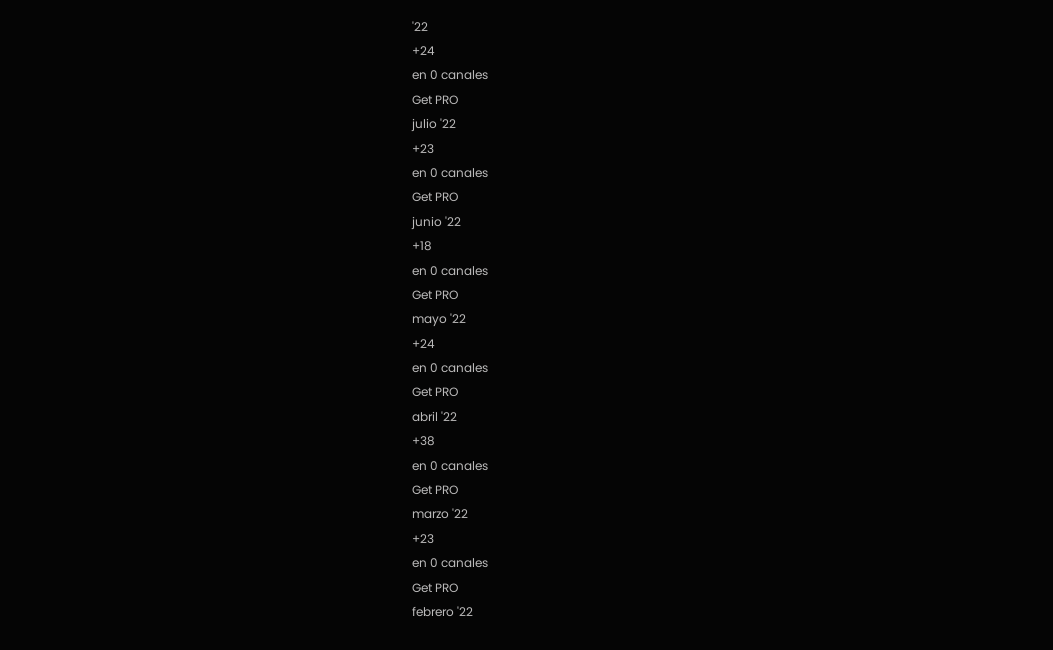'22
+24
en 0 canales
Get PRO
julio '22
+23
en 0 canales
Get PRO
junio '22
+18
en 0 canales
Get PRO
mayo '22
+24
en 0 canales
Get PRO
abril '22
+38
en 0 canales
Get PRO
marzo '22
+23
en 0 canales
Get PRO
febrero '22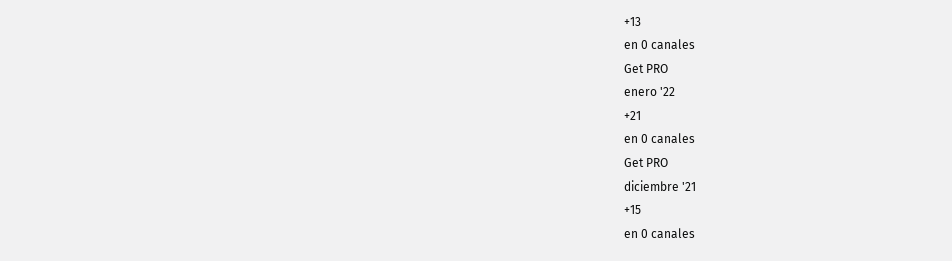+13
en 0 canales
Get PRO
enero '22
+21
en 0 canales
Get PRO
diciembre '21
+15
en 0 canales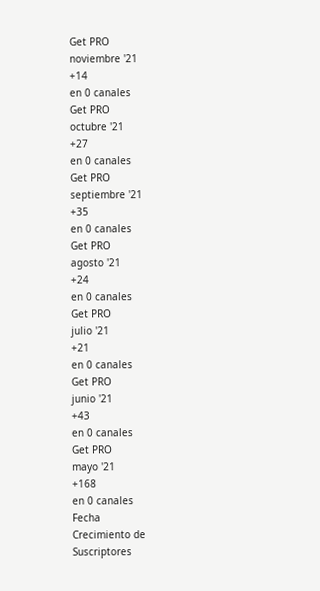Get PRO
noviembre '21
+14
en 0 canales
Get PRO
octubre '21
+27
en 0 canales
Get PRO
septiembre '21
+35
en 0 canales
Get PRO
agosto '21
+24
en 0 canales
Get PRO
julio '21
+21
en 0 canales
Get PRO
junio '21
+43
en 0 canales
Get PRO
mayo '21
+168
en 0 canales
Fecha
Crecimiento de Suscriptores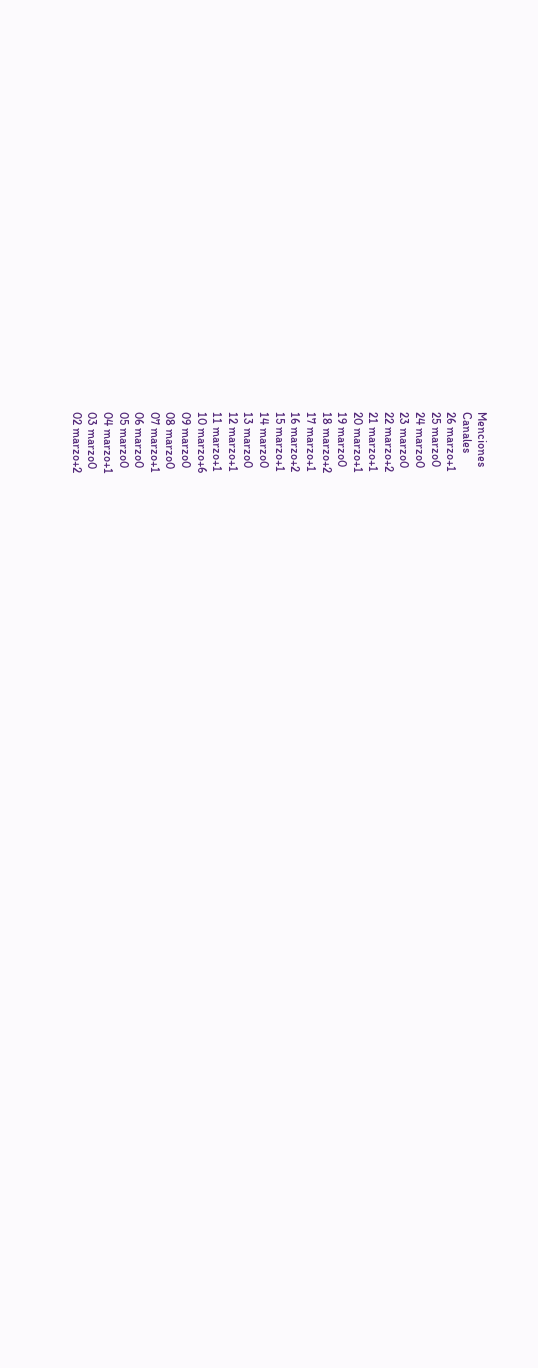Menciones
Canales
26 marzo+1
25 marzo0
24 marzo0
23 marzo0
22 marzo+2
21 marzo+1
20 marzo+1
19 marzo0
18 marzo+2
17 marzo+1
16 marzo+2
15 marzo+1
14 marzo0
13 marzo0
12 marzo+1
11 marzo+1
10 marzo+6
09 marzo0
08 marzo0
07 marzo+1
06 marzo0
05 marzo0
04 marzo+1
03 marzo0
02 marzo+2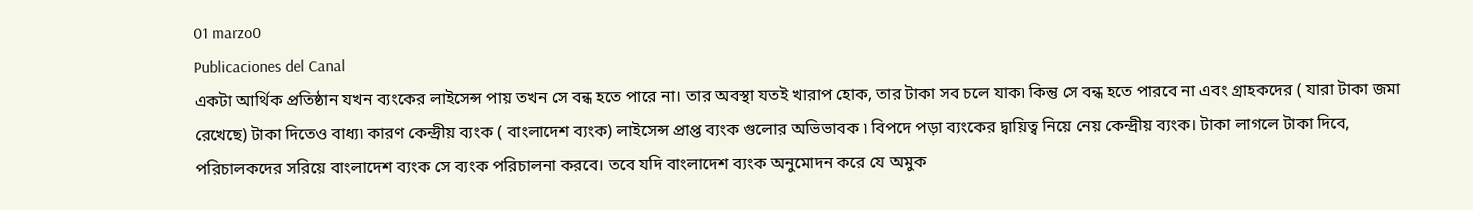01 marzo0
Publicaciones del Canal
একটা আর্থিক প্রতিষ্ঠান যখন ব্যংকের লাইসেন্স পায় তখন সে বন্ধ হতে পারে না। তার অবস্থা যতই খারাপ হোক, তার টাকা সব চলে যাক৷ কিন্তু সে বন্ধ হতে পারবে না এবং গ্রাহকদের ( যারা টাকা জমা রেখেছে) টাকা দিতেও বাধ্য৷ কারণ কেন্দ্রীয় ব্যংক ( বাংলাদেশ ব্যংক) লাইসেন্স প্রাপ্ত ব্যংক গুলোর অভিভাবক ৷ বিপদে পড়া ব্যংকের দ্বায়িত্ব নিয়ে নেয় কেন্দ্রীয় ব্যংক। টাকা লাগলে টাকা দিবে, পরিচালকদের সরিয়ে বাংলাদেশ ব্যংক সে ব্যংক পরিচালনা করবে। তবে যদি বাংলাদেশ ব্যংক অনুমোদন করে যে অমুক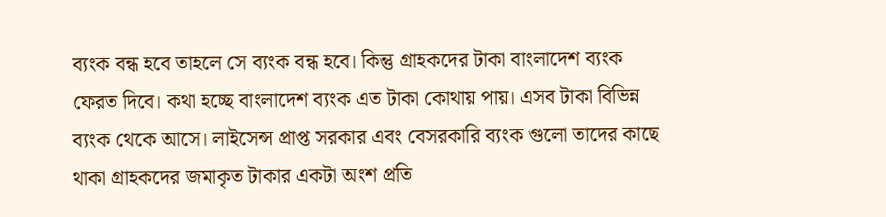ব্যংক বন্ধ হবে তাহলে সে ব্যংক বন্ধ হবে। কিন্তু গ্রাহকদের টাকা বাংলাদেশ ব্যংক ফেরত দিবে। কথা হচ্ছে বাংলাদেশ ব্যংক এত টাকা কোথায় পায়। এসব টাকা বিভিন্ন ব্যংক থেকে আসে। লাইসেন্স প্রাপ্ত সরকার এবং বেসরকারি ব্যংক গুলো তাদের কাছে থাকা গ্রাহকদের জমাকৃত টাকার একটা অংশ প্রতি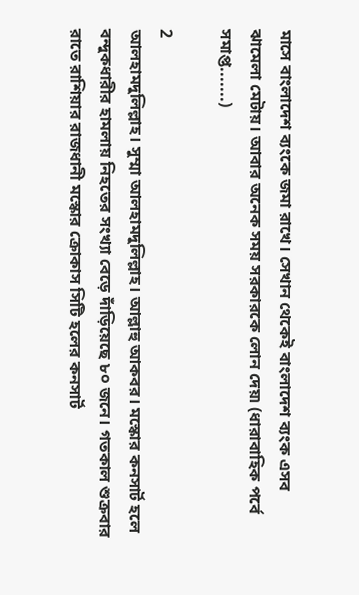মাসে বাংলাদেশ ব্যংকে জমা রাখে। সেখান থেকেই বাংলাদেশ ব্যংক এসব ঝামেলা মেটায়। আবার অনেক সময় সরকারকে লোন দেয়৷ (ধারাবাহিক পর্বে সমাপ্ত.......)

2
আলহামদুলিল্লাহ। সুম্মা আলহামদুলিল্লাহ। আল্লাহু আকবর। মস্কোর কনসার্ট হলে বন্দুকধারীর হামলায় নিহতের সংখ্যা বেড়ে দাঁড়িয়েছে ৮০ জনে। গতকাল শুক্রবার রাতে রাশিয়ার রাজধানী মস্কোর ক্রোকাস সিটি হলের কনসার্ট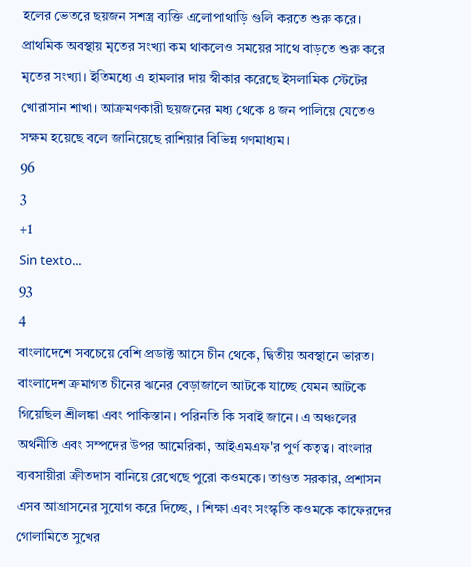হলের ভেতরে ছয়জন সশস্ত্র ব্যক্তি এলোপাথাড়ি গুলি করতে শুরু করে। প্রাথমিক অবস্থায় মৃতের সংখ্যা কম থাকলেও সময়ের সাথে বাড়তে শুরু করে মৃতের সংখ্যা। ইতিমধ্যে এ হামলার দায় স্বীকার করেছে ইসলামিক স্টেটের খোরাসান শাখা। আক্রমণকারী ছয়জনের মধ্য থেকে ৪ জন পালিয়ে যেতেও সক্ষম হয়েছে বলে জানিয়েছে রাশিয়ার বিভিন্ন গণমাধ্যম।
96
3
+1
Sin texto...
93
4
বাংলাদেশে সবচেয়ে বেশি প্রডাক্ট আসে চীন থেকে, দ্বিতীয় অবস্থানে ভারত। বাংলাদেশ ক্রমাগত চীনের ঋনের বেড়াজালে আটকে যাচ্ছে যেমন আটকে গিয়েছিল শ্রীলঙ্কা এবং পাকিস্তান। পরিনতি কি সবাই জানে। এ অঞ্চলের অর্থনীতি এবং সম্পদের উপর আমেরিকা, আইএমএফ'র পুর্ণ কতৃত্ব। বাংলার ব্যবসায়ীরা ক্রীতদাস বানিয়ে রেখেছে পুরো কওমকে। তাগুত সরকার, প্রশাসন এসব আগ্রাসনের সুযোগ করে দিচ্ছে, । শিক্ষা এবং সংস্কৃতি কওমকে কাফেরদের গোলামিতে সুখের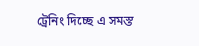ট্রেনিং দিচ্ছে এ সমস্ত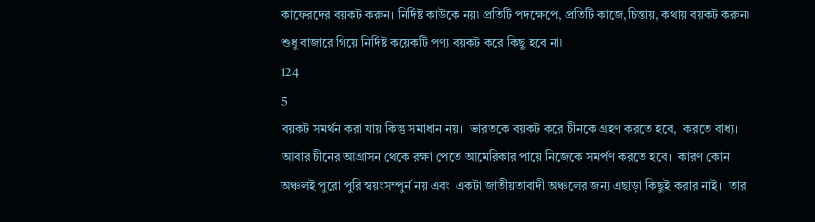কাফেরদের বয়কট করুন। নির্দিষ্ট কাউকে নয়৷ প্রতিটি পদক্ষেপে, প্রতিটি কাজে,চিন্তায়, কথায় বয়কট করুন৷ শুধু বাজারে গিয়ে নির্দিষ্ট কয়েকটি পণ্য বয়কট করে কিছু হবে না৷
124
5
বয়কট সমর্থন করা যায় কিন্তু সমাধান নয়।  ভারতকে বয়কট করে চীনকে গ্রহণ করতে হবে,  করতে বাধ্য।  আবার চীনের আগ্রাসন থেকে রক্ষা পেতে আমেরিকার পায়ে নিজেকে সমর্পণ করতে হবে।  কারণ কোন অঞ্চলই পুরো পুরি স্বয়ংসম্পুর্ন নয় এবং  একটা জাতীয়তাবাদী অঞ্চলের জন্য এছাড়া কিছুই করার নাই।  তার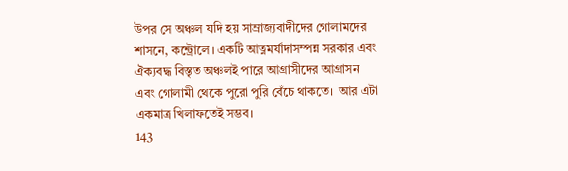উপর সে অঞ্চল যদি হয় সাম্রাজ্যবাদীদের গোলামদের শাসনে, কন্ট্রোলে। একটি আত্নমর্যাদাসম্পন্ন সরকার এবং ঐক্যবদ্ধ বিস্তৃত অঞ্চলই পারে আগ্রাসীদের আগ্রাসন এবং গোলামী থেকে পুরো পুরি বেঁচে থাকতে।  আর এটা একমাত্র খিলাফতেই সম্ভব।
143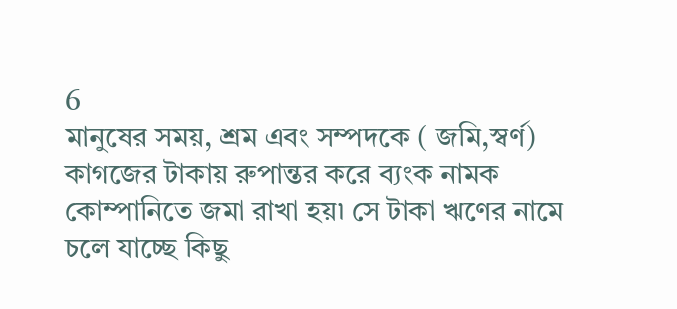6
মানুষের সময়, শ্রম এবং সম্পদকে ( জমি,স্বর্ণ) কাগজের টাকায় রুপান্তর করে ব্যংক নামক কোম্পানিতে জমা রাখা হয়৷ সে টাকা ঋণের নামে চলে যাচ্ছে কিছু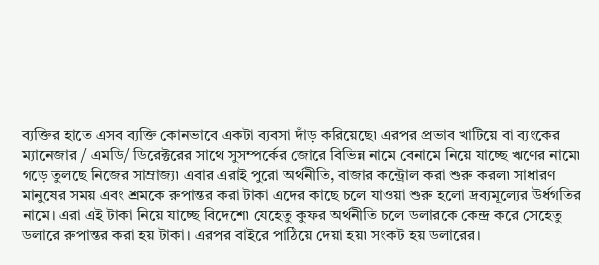ব্যক্তির হাতে এসব ব্যক্তি কোনভাবে একটা ব্যবসা দাঁড় করিয়েছে৷ এরপর প্রভাব খাটিয়ে বা ব্যংকের ম্যানেজার / এমডি/ ডিরেক্টরের সাথে সুসম্পর্কের জোরে বিভিন্ন নামে বেনামে নিয়ে যাচ্ছে ঋণের নামে৷ গড়ে তুলছে নিজের সাম্রাজ্য৷ এবার এরাই পুরো অর্থনীতি, বাজার কন্ট্রোল করা শুরু করল৷ সাধারণ মানুষের সময় এবং শ্রমকে রুপান্তর করা টাকা এদের কাছে চলে যাওয়া শুরু হলো দ্রব্যমূল্যের উর্ধগতির নামে। এরা এই টাকা নিয়ে যাচ্ছে বিদেশে৷ যেহেতু কুফর অর্থনীতি চলে ডলারকে কেন্দ্র করে সেহেতু ডলারে রুপান্তর করা হয় টাকা। এরপর বাইরে পাঠিয়ে দেয়া হয়৷ সংকট হয় ডলারের।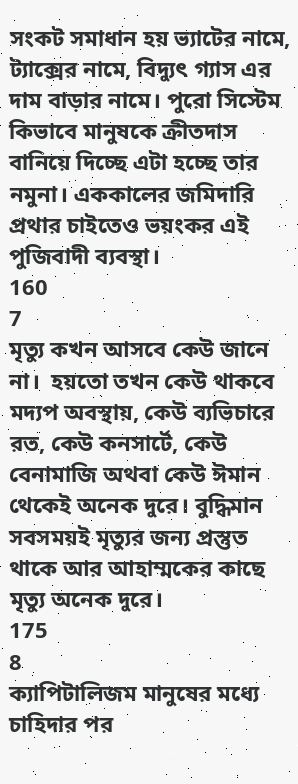সংকট সমাধান হয় ভ্যাটের নামে, ট্যাক্সের নামে, বিদ্যুৎ গ্যাস এর দাম বাড়ার নামে। পুরো সিস্টেম কিভাবে মানুষকে ক্রীতদাস বানিয়ে দিচ্ছে এটা হচ্ছে তার নমুনা। এককালের জমিদারি প্রথার চাইতেও ভয়ংকর এই পুজিবাদী ব্যবস্থা।
160
7
মৃত্যু কখন আসবে কেউ জানে না।  হয়তো তখন কেউ থাকবে মদ্যপ অবস্থায়, কেউ ব্যভিচারে রত, কেউ কনসার্টে, কেউ বেনামাজি অথবা কেউ ঈমান থেকেই অনেক দুরে। বুদ্ধিমান সবসময়ই মৃত্যুর জন্য প্রস্তুত থাকে আর আহাম্মকের কাছে মৃত্যু অনেক দুরে।
175
8
ক্যাপিটালিজম মানুষের মধ্যে চাহিদার পর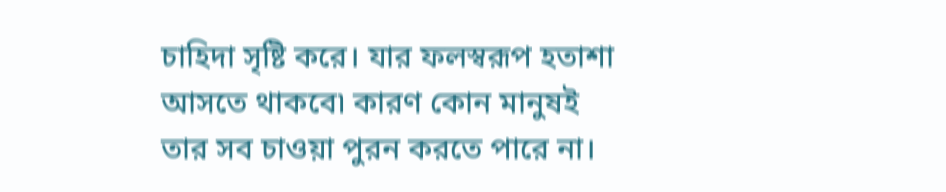চাহিদা সৃষ্টি করে। যার ফলস্বরূপ হতাশা আসতে থাকবে৷ কারণ কোন মানুষই তার সব চাওয়া পুরন করতে পারে না।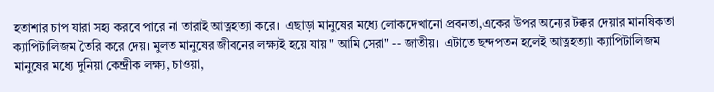হতাশার চাপ যারা সহ্য করবে পারে না তারাই আত্নহত্যা করে।  এছাড়া মানুষের মধ্যে লোকদেখানো প্রবনতা,একের উপর অন্যের টক্কর দেয়ার মানষিকতা ক্যাপিটালিজম তৈরি করে দেয়। মুলত মানুষের জীবনের লক্ষ্যই হয়ে যায় " আমি সেরা" -- জাতীয়।  এটাতে ছন্দপতন হলেই আত্নহত্যা৷ ক্যাপিটালিজম মানুষের মধ্যে দুনিয়া কেন্দ্রীক লক্ষ্য, চাওয়া,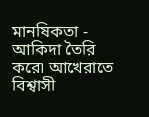মানষিকতা - আকিদা তৈরি করে৷ আখেরাতে বিশ্বাসী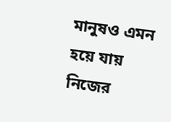মানুষও এমন হয়ে যায় নিজের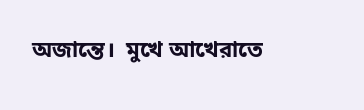অজান্তে।  মুখে আখেরাতে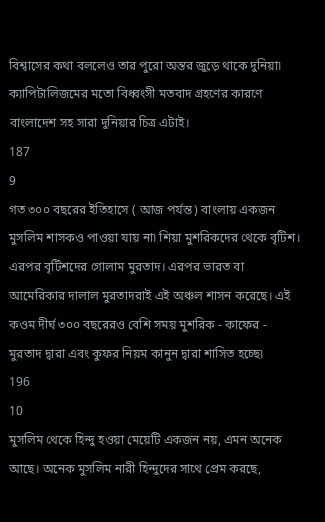বিশ্বাসের কথা বললেও তার পুরো অন্তর জুড়ে থাকে দুনিয়া৷ ক্যাপিটালিজমের মতো বিধ্বংসী মতবাদ গ্রহণের কারণে  বাংলাদেশ সহ সারা দুনিয়ার চিত্র এটাই।
187
9
গত ৩০০ বছরের ইতিহাসে ( আজ পর্যন্ত) বাংলায় একজন মুসলিম শাসকও পাওয়া যায় না৷ শিয়া মুশরিকদের থেকে বৃটিশ। এরপর বৃটিশদের গোলাম মুরতাদ। এরপর ভারত বা আমেরিকার দালাল মুরতাদরাই এই অঞ্চল শাসন করেছে। এই কওম দীর্ঘ ৩০০ বছরেরও বেশি সময় মুশরিক - কাফের - মুরতাদ দ্বারা এবং কুফর নিয়ম কানুন দ্বারা শাসিত হচ্ছে৷
196
10
মুসলিম থেকে হিন্দু হওয়া মেয়েটি একজন নয়, এমন অনেক আছে। অনেক মুসলিম নারী হিন্দুদের সাথে প্রেম করছে,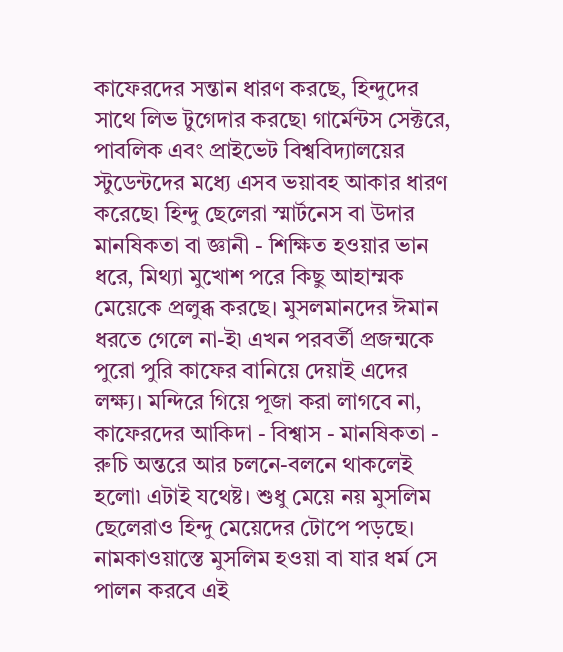কাফেরদের সন্তান ধারণ করছে, হিন্দুদের সাথে লিভ টুগেদার করছে৷ গার্মেন্টস সেক্টরে, পাবলিক এবং প্রাইভেট বিশ্ববিদ্যালয়ের স্টুডেন্টদের মধ্যে এসব ভয়াবহ আকার ধারণ করেছে৷ হিন্দু ছেলেরা স্মার্টনেস বা উদার মানষিকতা বা জ্ঞানী - শিক্ষিত হওয়ার ভান ধরে, মিথ্যা মুখোশ পরে কিছু আহাম্মক মেয়েকে প্রলুব্ধ করছে। মুসলমানদের ঈমান ধরতে গেলে না-ই৷ এখন পরবর্তী প্রজন্মকে পুরো পুরি কাফের বানিয়ে দেয়াই এদের লক্ষ্য। মন্দিরে গিয়ে পূজা করা লাগবে না, কাফেরদের আকিদা - বিশ্বাস - মানষিকতা - রুচি অন্তরে আর চলনে-বলনে থাকলেই হলো৷ এটাই যথেষ্ট। শুধু মেয়ে নয় মুসলিম ছেলেরাও হিন্দু মেয়েদের টোপে পড়ছে। নামকাওয়াস্তে মুসলিম হওয়া বা যার ধর্ম সে পালন করবে এই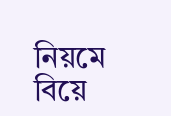নিয়মে বিয়ে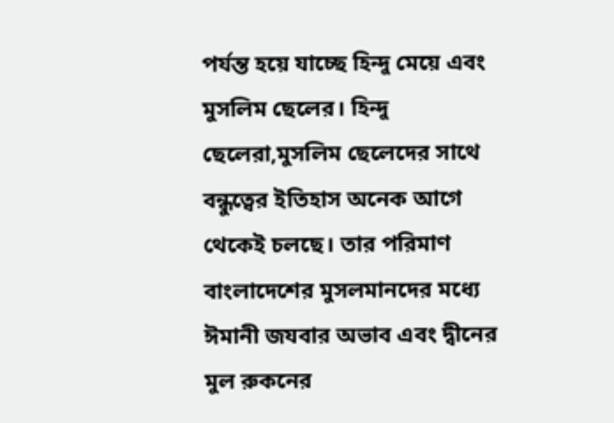পর্যন্ত হয়ে যাচ্ছে হিন্দু মেয়ে এবং মুসলিম ছেলের। হিন্দু ছেলেরা,মুসলিম ছেলেদের সাথে বন্ধুত্বের ইতিহাস অনেক আগে থেকেই চলছে। তার পরিমাণ বাংলাদেশের মুসলমানদের মধ্যে ঈমানী জযবার অভাব এবং দ্বীনের মুল রুকনের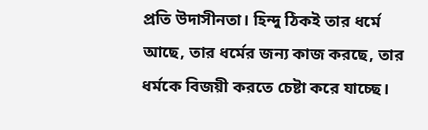প্রতি উদাসীনতা। হিন্দু ঠিকই তার ধর্মে আছে, তার ধর্মের জন্য কাজ করছে, তার ধর্মকে বিজয়ী করতে চেষ্টা করে যাচ্ছে।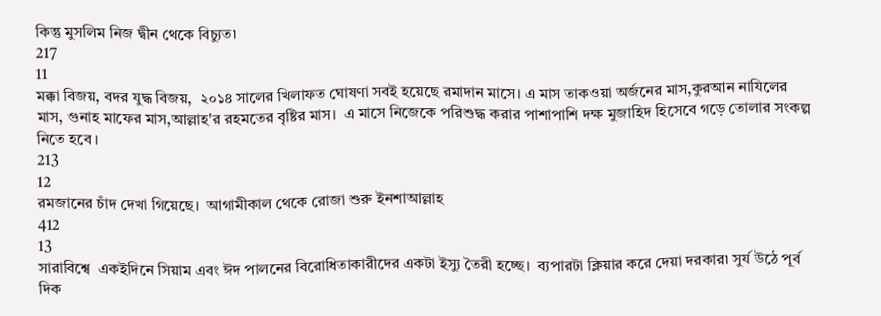কিন্তু মুসলিম নিজ দ্বীন থেকে বিচ্যুত৷
217
11
মক্কা বিজয়, বদর যুদ্ধ বিজয়,  ২০১৪ সালের খিলাফত ঘোষণা সবই হয়েছে রমাদান মাসে। এ মাস তাকওয়া অর্জনের মাস,কুরআন নাযিলের মাস, গুনাহ মাফের মাস,আল্লাহ'র রহমতের বৃষ্টির মাস।  এ মাসে নিজেকে পরিশুদ্ধ করার পাশাপাশি দক্ষ মুজাহিদ হিসেবে গড়ে তোলার সংকল্প নিতে হবে ।
213
12
রমজানের চাঁদ দেখা গিয়েছে।  আগামীকাল থেকে রোজা শুরু ইনশাআল্লাহ
412
13
সারাবিশ্বে  একইদিনে সিয়াম এবং ঈদ পালনের বিরোধিতাকারীদের একটা ইস্যু তৈরী হচ্ছে।  ব্যপারটা ক্লিয়ার করে দেয়া দরকার৷ সুর্য উঠে পূর্ব দিক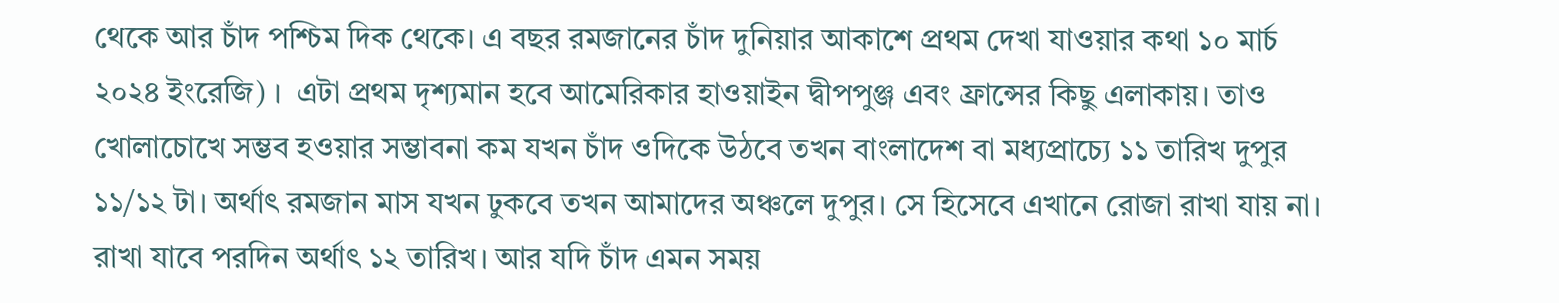থেকে আর চাঁদ পশ্চিম দিক থেকে। এ বছর রমজানের চাঁদ দুনিয়ার আকাশে প্রথম দেখা যাওয়ার কথা ১০ মার্চ ২০২৪ ইংরেজি) ।  এটা প্রথম দৃশ্যমান হবে আমেরিকার হাওয়াইন দ্বীপপুঞ্জ এবং ফ্রান্সের কিছু এলাকায়। তাও খোলাচোখে সম্ভব হওয়ার সম্ভাবনা কম যখন চাঁদ ওদিকে উঠবে তখন বাংলাদেশ বা মধ্যপ্রাচ্যে ১১ তারিখ দুপুর ১১/১২ টা। অর্থাৎ রমজান মাস যখন ঢুকবে তখন আমাদের অঞ্চলে দুপুর। সে হিসেবে এখানে রোজা রাখা যায় না। রাখা যাবে পরদিন অর্থাৎ ১২ তারিখ। আর যদি চাঁদ এমন সময়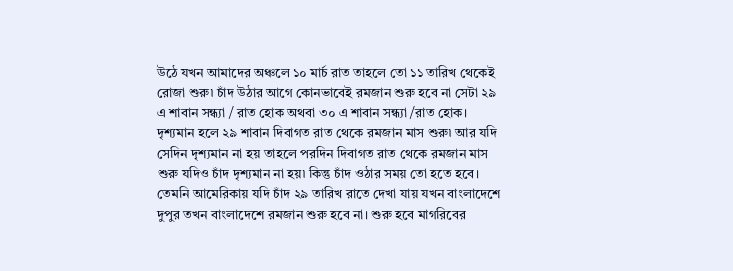উঠে যখন আমাদের অঞ্চলে ১০ মার্চ রাত তাহলে তো ১১ তারিখ থেকেই রোজা শুরু৷ চাঁদ উঠার আগে কোনভাবেই রমজান শুরু হবে না সেটা ২৯ এ শাবান সন্ধ্যা / রাত হোক অথবা ৩০ এ শাবান সন্ধ্যা /রাত হোক। দৃশ্যমান হলে ২৯ শাবান দিবাগত রাত থেকে রমজান মাস শুরু৷ আর যদি সেদিন দৃশ্যমান না হয় তাহলে পরদিন দিবাগত রাত থেকে রমজান মাস শুরু যদিও চাঁদ দৃশ্যমান না হয়৷ কিন্তু চাঁদ ওঠার সময় তো হতে হবে। তেমনি আমেরিকায় যদি চাঁদ ২৯ তারিখ রাতে দেখা যায় যখন বাংলাদেশে দুপুর তখন বাংলাদেশে রমজান শুরু হবে না। শুরু হবে মাগরিবের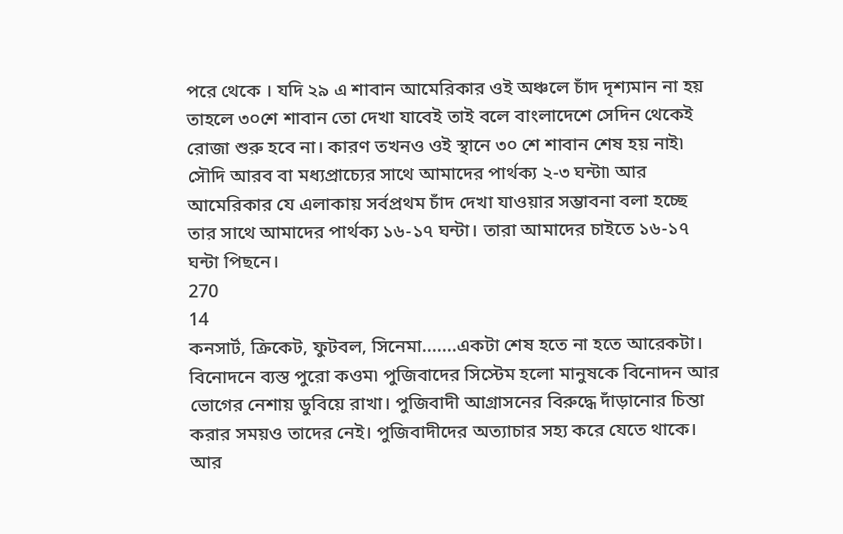পরে থেকে । যদি ২৯ এ শাবান আমেরিকার ওই অঞ্চলে চাঁদ দৃশ্যমান না হয় তাহলে ৩০শে শাবান তো দেখা যাবেই তাই বলে বাংলাদেশে সেদিন থেকেই রোজা শুরু হবে না। কারণ তখনও ওই স্থানে ৩০ শে শাবান শেষ হয় নাই৷ সৌদি আরব বা মধ্যপ্রাচ্যের সাথে আমাদের পার্থক্য ২-৩ ঘন্টা৷ আর আমেরিকার যে এলাকায় সর্বপ্রথম চাঁদ দেখা যাওয়ার সম্ভাবনা বলা হচ্ছে তার সাথে আমাদের পার্থক্য ১৬-১৭ ঘন্টা। তারা আমাদের চাইতে ১৬-১৭ ঘন্টা পিছনে।
270
14
কনসার্ট, ক্রিকেট, ফুটবল, সিনেমা.......একটা শেষ হতে না হতে আরেকটা। বিনোদনে ব্যস্ত পুরো কওম৷ পুজিবাদের সিস্টেম হলো মানুষকে বিনোদন আর ভোগের নেশায় ডুবিয়ে রাখা। পুজিবাদী আগ্রাসনের বিরুদ্ধে দাঁড়ানোর চিন্তা করার সময়ও তাদের নেই। পুজিবাদীদের অত্যাচার সহ্য করে যেতে থাকে। আর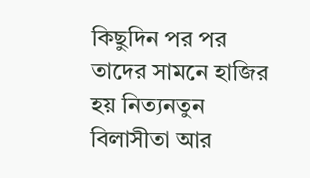কিছুদিন পর পর তাদের সামনে হাজির হয় নিত্যনতুন বিলাসীতা আর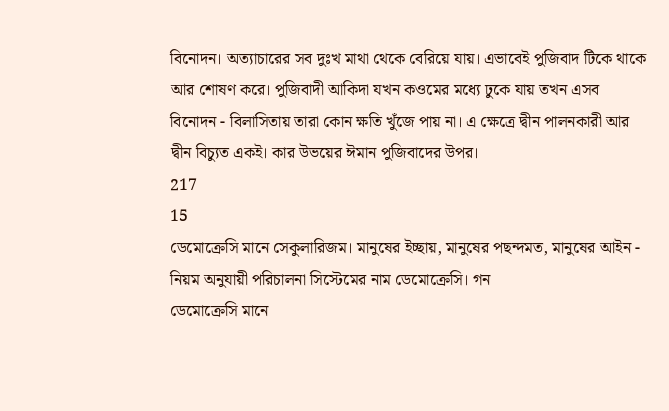বিনোদন। অত্যাচারের সব দুঃখ মাথা থেকে বেরিয়ে যায়। এভাবেই পুজিবাদ টিকে থাকে আর শোষণ করে। পুজিবাদী আকিদা যখন কওমের মধ্যে ঢুকে যায় তখন এসব বিনোদন - বিলাসিতায় তারা কোন ক্ষতি খুঁজে পায় না। এ ক্ষেত্রে দ্বীন পালনকারী আর দ্বীন বিচ্যুত একই। কার উভয়ের ঈমান পুজিবাদের উপর।
217
15
ডেমোক্রেসি মানে সেকুলারিজম। মানুষের ইচ্ছায়, মানুষের পছন্দমত, মানুষের আইন - নিয়ম অনুযায়ী পরিচালনা সিস্টেমের নাম ডেমোক্রেসি। গন
ডেমোক্রেসি মানে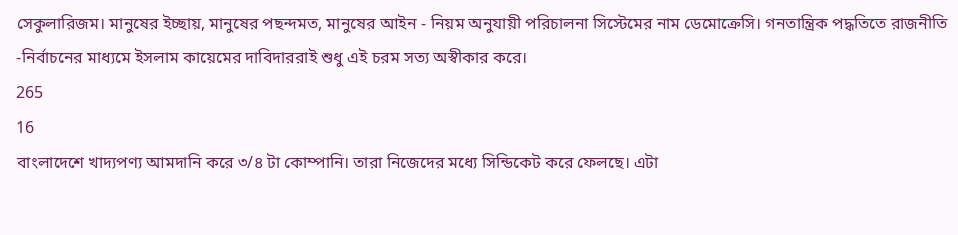সেকুলারিজম। মানুষের ইচ্ছায়, মানুষের পছন্দমত, মানুষের আইন - নিয়ম অনুযায়ী পরিচালনা সিস্টেমের নাম ডেমোক্রেসি। গনতান্ত্রিক পদ্ধতিতে রাজনীতি -নির্বাচনের মাধ্যমে ইসলাম কায়েমের দাবিদাররাই শুধু এই চরম সত্য অস্বীকার করে।
265
16
বাংলাদেশে খাদ্যপণ্য আমদানি করে ৩/৪ টা কোম্পানি। তারা নিজেদের মধ্যে সিন্ডিকেট করে ফেলছে। এটা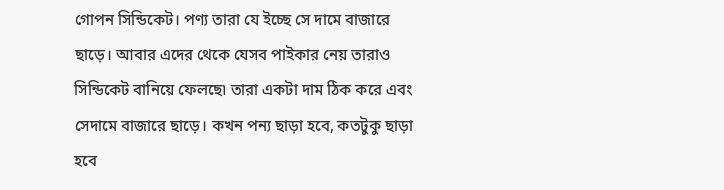গোপন সিন্ডিকেট। পণ্য তারা যে ইচ্ছে সে দামে বাজারে ছাড়ে। আবার এদের থেকে যেসব পাইকার নেয় তারাও সিন্ডিকেট বানিয়ে ফেলছে৷ তারা একটা দাম ঠিক করে এবং সেদামে বাজারে ছাড়ে। কখন পন্য ছাড়া হবে, কতটুকু ছাড়া হবে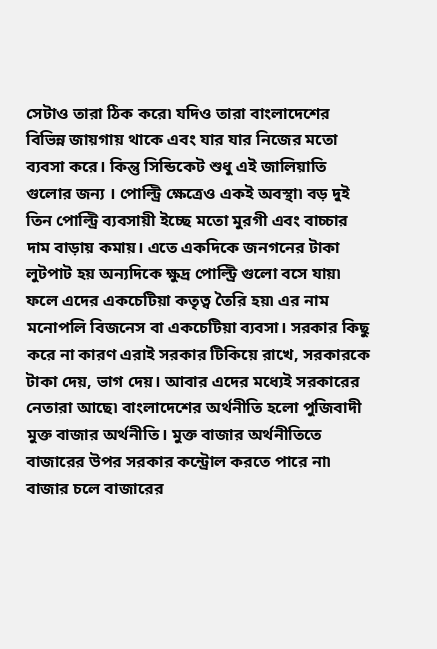সেটাও তারা ঠিক করে৷ যদিও তারা বাংলাদেশের বিভিন্ন জায়গায় থাকে এবং যার যার নিজের মতো ব্যবসা করে। কিন্তু সিন্ডিকেট শুধু এই জালিয়াতি গুলোর জন্য । পোল্ট্রি ক্ষেত্রেও একই অবস্থা৷ বড় দুই তিন পোল্ট্রি ব্যবসায়ী ইচ্ছে মতো মুরগী এবং বাচ্চার দাম বাড়ায় কমায়। এতে একদিকে জনগনের টাকা লুটপাট হয় অন্যদিকে ক্ষুদ্র পোল্ট্রি গুলো বসে যায়৷ ফলে এদের একচেটিয়া কতৃত্ব তৈরি হয়৷ এর নাম মনোপলি বিজনেস বা একচেটিয়া ব্যবসা। সরকার কিছু করে না কারণ এরাই সরকার টিকিয়ে রাখে, সরকারকে টাকা দেয়, ভাগ দেয়। আবার এদের মধ্যেই সরকারের নেতারা আছে৷ বাংলাদেশের অর্থনীতি হলো পুজিবাদী মুক্ত বাজার অর্থনীতি। মুক্ত বাজার অর্থনীতিতে বাজারের উপর সরকার কন্ট্রোল করতে পারে না৷ বাজার চলে বাজারের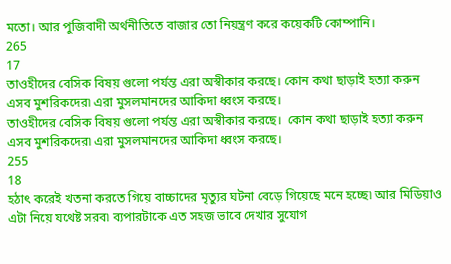মতো। আর পুজিবাদী অর্থনীতিতে বাজার তো নিয়ন্ত্রণ করে কয়েকটি কোম্পানি।
265
17
তাওহীদের বেসিক বিষয় গুলো পর্যন্ত এরা অস্বীকার করছে। কোন কথা ছাড়াই হত্যা করুন এসব মুশরিকদের৷ এরা মুসলমানদের আকিদা ধ্বংস করছে।
তাওহীদের বেসিক বিষয় গুলো পর্যন্ত এরা অস্বীকার করছে।  কোন কথা ছাড়াই হত্যা করুন এসব মুশরিকদের৷ এরা মুসলমানদের আকিদা ধ্বংস করছে।
255
18
হঠাৎ করেই খতনা করতে গিয়ে বাচ্চাদের মৃত্যুর ঘটনা বেড়ে গিয়েছে মনে হচ্ছে৷ আর মিডিয়াও এটা নিয়ে যথেষ্ট সরব৷ ব্যপারটাকে এত সহজ ভাবে দেখার সুযোগ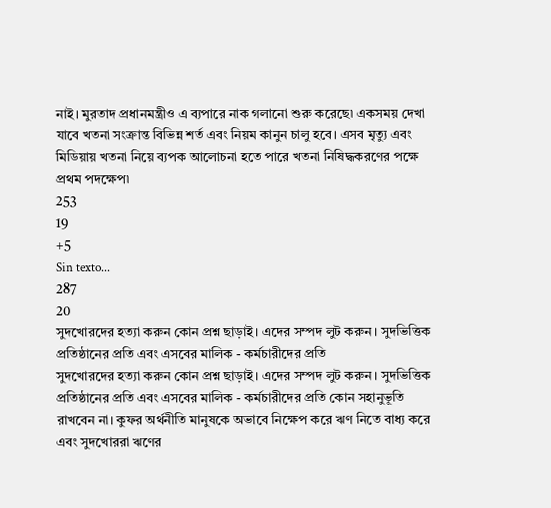নাই। মুরতাদ প্রধানমন্ত্রীও এ ব্যপারে নাক গলানো শুরু করেছে৷ একসময় দেখা যাবে খতনা সংক্রান্ত বিভিন্ন শর্ত এবং নিয়ম কানুন চালু হবে। এসব মৃত্যু এবং মিডিয়ায় খতনা নিয়ে ব্যপক আলোচনা হতে পারে খতনা নিষিদ্ধকরণের পক্ষে প্রথম পদক্ষেপ৷
253
19
+5
Sin texto...
287
20
সুদখোরদের হত্যা করুন কোন প্রশ্ন ছাড়াই। এদের সম্পদ লুট করুন। সুদভিত্তিক প্রতিষ্ঠানের প্রতি এবং এসবের মালিক - কর্মচারীদের প্রতি
সুদখোরদের হত্যা করুন কোন প্রশ্ন ছাড়াই। এদের সম্পদ লুট করুন। সুদভিত্তিক প্রতিষ্ঠানের প্রতি এবং এসবের মালিক - কর্মচারীদের প্রতি কোন সহানুভূতি রাখবেন না। কুফর অর্থনীতি মানুষকে অভাবে নিক্ষেপ করে ঋণ নিতে বাধ্য করে এবং সুদখোররা ঋণের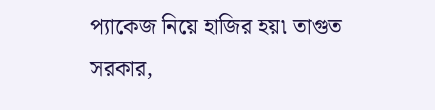প্যাকেজ নিয়ে হাজির হয়৷ তাগুত সরকার,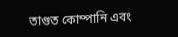তাগুত কোম্পানি এবং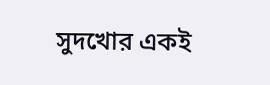সুদখোর একই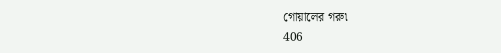গোয়ালের গরু৷
406